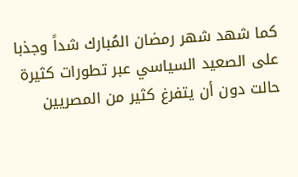كما شهد شهر رمضان المُبارك شداً وجذبا على الصعيد السياسي عبر تطورات كثيرة حالت دون أن يتفرغ كثير من المصريين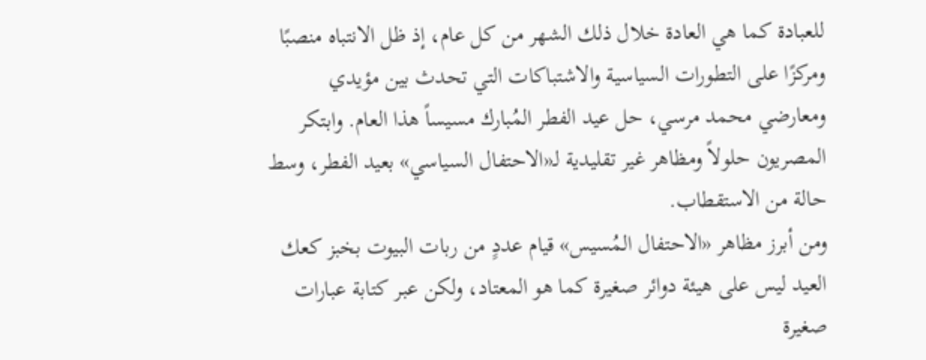للعبادة كما هي العادة خلال ذلك الشهر من كل عام، إذ ظل الانتباه منصبًا ومركزًا على التطورات السياسية والاشتباكات التي تحدث بين مؤيدي ومعارضي محمد مرسي، حل عيد الفطر المُبارك مسيساً هذا العام. وابتكر المصريون حلولاً ومظاهر غير تقليدية لـ«الاحتفال السياسي» بعيد الفطر، وسط حالة من الاستقطاب.
ومن أبرز مظاهر «الاحتفال المُسيس» قيام عددٍ من ربات البيوت بخبز كعك العيد ليس على هيئة دوائر صغيرة كما هو المعتاد، ولكن عبر كتابة عبارات صغيرة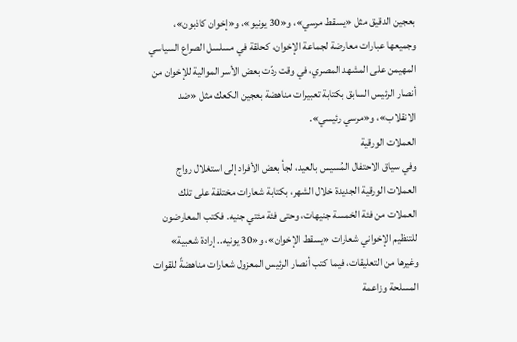بعجين الدقيق مثل «يسقط مرسي»، و«30 يونيو»، و«إخوان كاذبون»، وجميعها عبارات معارضة لجماعة الإخوان، كحلقة في مسلسل الصراع السياسي المهيمن على المشهد المصري، في وقت ردّت بعض الأسر الموالية للإخوان من أنصار الرئيس السابق بكتابة تعبيرات مناهضة بعجين الكعك مثل «ضد الانقلاب»، و«مرسي رئيسي».
العملات الورقية
وفي سياق الاحتفال المُسيس بالعيد، لجأ بعض الأفراد إلى استغلال رواج العملات الورقية الجديدة خلال الشهر، بكتابة شعارات مختلفة على تلك العملات من فئة الخمسة جنيهات، وحتى فئة مئتي جنيه. فكتب المعارضون للتنظيم الإخواني شعارات «يسقط الإخوان»، و«30 يونيه.. إرادة شعبية» وغيرها من التعليقات، فيما كتب أنصار الرئيس المعزول شعارات مناهضةً للقوات المسلحة وزاعمة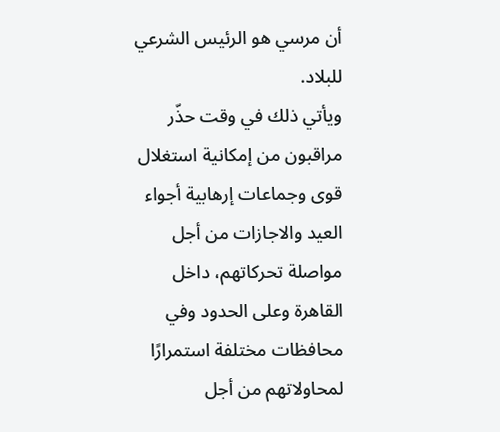أن مرسي هو الرئيس الشرعي للبلاد.
ويأتي ذلك في وقت حذّر مراقبون من إمكانية استغلال قوى وجماعات إرهابية أجواء العيد والاجازات من أجل مواصلة تحركاتهم، داخل القاهرة وعلى الحدود وفي محافظات مختلفة استمرارًا لمحاولاتهم من أجل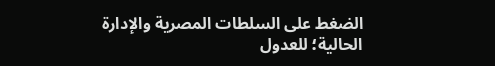الضغط على السلطات المصرية والإدارة الحالية؛ للعدول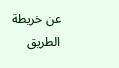عن خريطة الطريق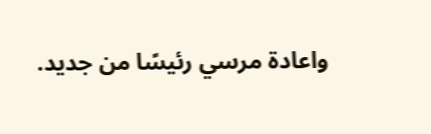واعادة مرسي رئيسًا من جديد.